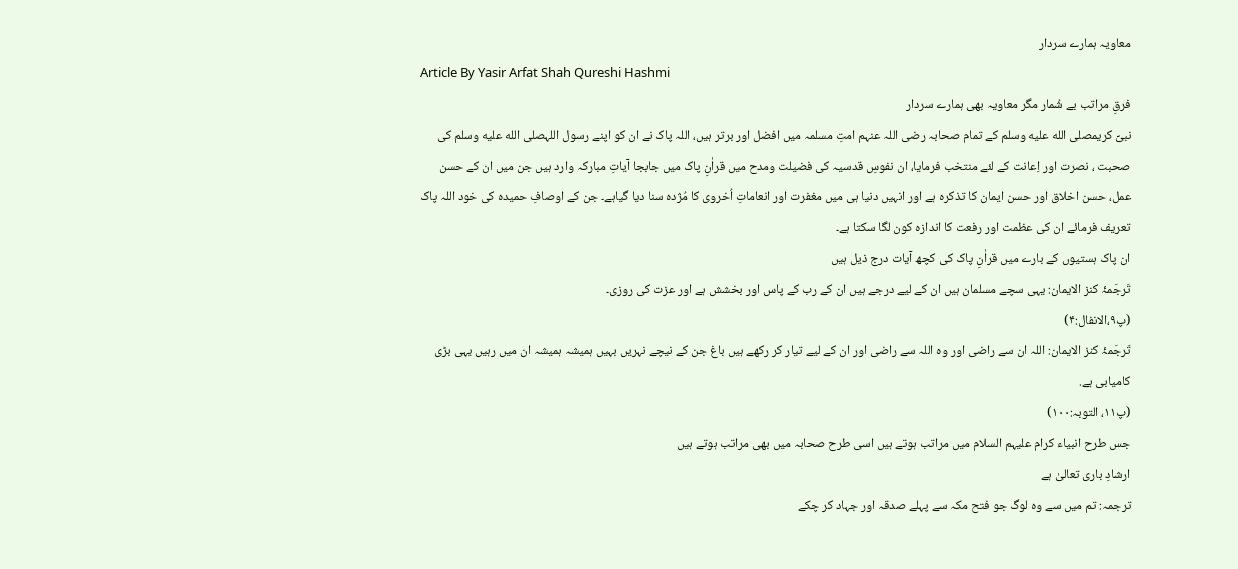معاویہ ہمارے سردار
Article By Yasir Arfat Shah Qureshi Hashmi
فرقِ مراتب بے شُمار مگر معاویہ بھی ہمارے سردار
نبیِّ کریمصلى الله عليه وسلم کے تمام صحابہ رضی اللہ عنہم امتِ مسلمہ میں افضل اور برتر ہیں، اللہ پاک نے ان کو اپنے رسول اللہصلى الله عليه وسلم کی صحبت ، نصرت اور اِعانت کے لئے منتخب فرمایا، ان نفوسِ قدسیہ کی فضیلت ومدح میں قراٰنِ پاک میں جابجا آیاتِ مبارکہ وارد ہیں جن میں ان کے حسن عمل، حسن اخلاق اور حسن ایمان کا تذکرہ ہے اور انہیں دنیا ہی میں مغفرت اور انعاماتِ اُخروی کا مُژدہ سنا دیا گیاہے۔ جن کے اوصافِ حمیدہ کی خود اللہ پاک تعریف فرمائے ان کی عظمت اور رفعت کا اندازہ کون لگا سکتا ہے۔
ان پاک ہستیوں کے بارے میں قراٰنِ پاک کی کچھ آیات درج ذیل ہيں
تَرجَمۂ کنز الایمان: یہی سچے مسلمان ہیں ان کے لیے درجے ہیں ان کے رب کے پاس اور بخشش ہے اور عزت کی روزی۔
(پ۹،الانفال:۴)
تَرجَمۂ کنز الایمان: اللہ ان سے راضی اور وہ اللہ سے راضی اور ان کے لیے تیار کر رکھے ہیں باغ جن کے نیچے نہریں بہیں ہمیشہ ہمیشہ ان میں رہیں یہی بڑی کامیابی ہے.
(پ۱۱، التوبہ:۱۰۰)
جس طرح انبیاء کرام علیہم السلام میں مراتب ہوتے ہیں اسی طرح صحابہ میں بھی مراتب ہوتے ہیں
ارشادِ باری تعالیٰ ہے
ترجمہ: تم میں سے وہ لوگ جو فتح مکہ سے پہلے صدقہ اور جہاد کر چکے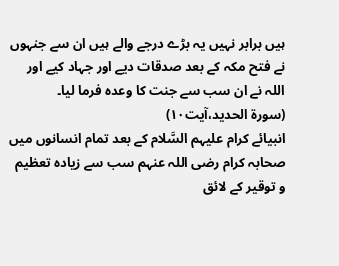ہیں برابر نہیں یہ بڑے درجے والے ہیں ان سے جنہوں نے فتح مکہ کے بعد صدقات دیے اور جہاد کیے اور اللہ نے ان سب سے جنت کا وعدہ فرما لیا۔
(سورۃ الحدید،آیت۱۰)
انبیائے کرام علیہم السَّلام کے بعد تمام انسانوں میں صحابہ کرام رضی اللہ عنہم سب سے زیادہ تعظیم و توقیر کے لائق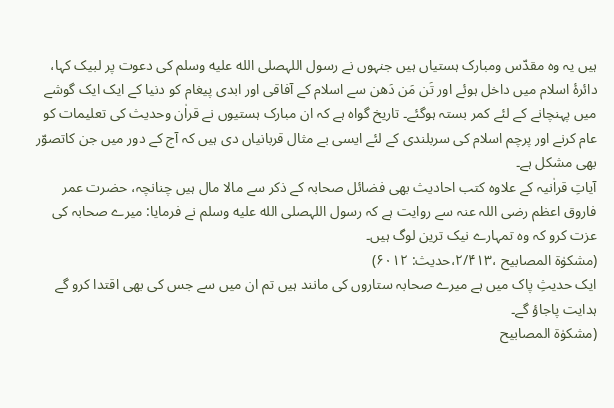ہیں یہ وہ مقدّس ومبارک ہستیاں ہیں جنہوں نے رسول اللہصلى الله عليه وسلم کی دعوت پر لبیک کہا، دائرۂ اسلام میں داخل ہوئے اور تَن مَن دَھن سے اسلام کے آفاقی اور ابدی پیغام کو دنیا کے ایک ایک گوشے میں پہنچانے کے لئے کمر بستہ ہوگئے۔ تاریخ گواہ ہے کہ ان مبارک ہستیوں نے قراٰن وحدیث کی تعلیمات کو عام کرنے اور پرچم اسلام کی سربلندی کے لئے ایسی بے مثال قربانیاں دی ہیں کہ آج کے دور میں جن کاتصوّر بھی مشکل ہے۔
آیاتِ قراٰنیہ کے علاوہ کتب احادیث بھی فضائل صحابہ کے ذکر سے مالا مال ہیں چنانچہ، حضرت عمر فاروق اعظم رضی اللہ عنہ سے روایت ہے کہ رسول اللہصلى الله عليه وسلم نے فرمایا: میرے صحابہ کی عزت کرو کہ وہ تمہارے نیک ترین لوگ ہیں۔
(مشکوٰۃ المصابیح ،۲/۴۱۳،حدیث: ۶۰۱۲)
ایک حدیثِ پاک میں ہے میرے صحابہ ستاروں کی مانند ہیں تم ان میں سے جس کی بھی اقتدا کرو گے ہدایت پاجاؤ گے۔
(مشکوٰۃ المصابیح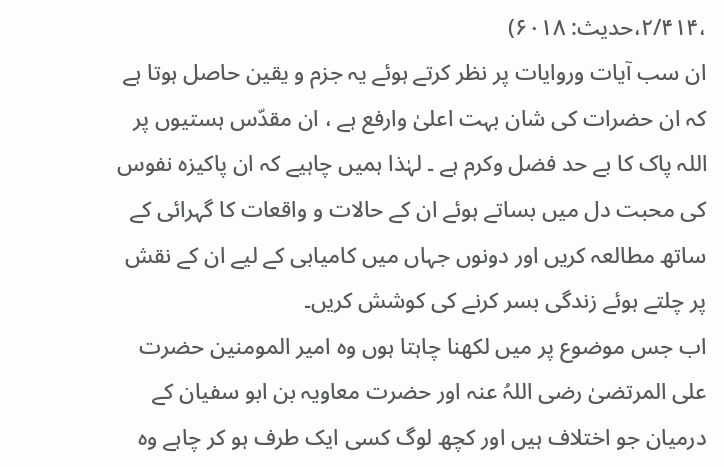،۲/۴۱۴،حدیث: ۶۰۱۸)
ان سب آیات وروایات پر نظر کرتے ہوئے یہ جزم و یقین حاصل ہوتا ہے کہ ان حضرات کی شان بہت اعلیٰ وارفع ہے ، ان مقدّس ہستیوں پر اللہ پاک کا بے حد فضل وکرم ہے ۔ لہٰذا ہمیں چاہيے کہ ان پاکیزہ نفوس کی محبت دل میں بساتے ہوئے ان کے حالات و واقعات کا گہرائی کے ساتھ مطالعہ کریں اور دونوں جہاں میں کامیابی کے ليے ان کے نقش پر چلتے ہوئے زندگی بسر کرنے کی کوشش کریں۔
اب جس موضوع پر میں لکھنا چاہتا ہوں وہ امیر المومنین حضرت علی المرتضیٰ رضی اللہُ عنہ اور حضرت معاویہ بن ابو سفیان کے درمیان جو اختلاف ہیں اور کچھ لوگ کسی ایک طرف ہو کر چاہے وہ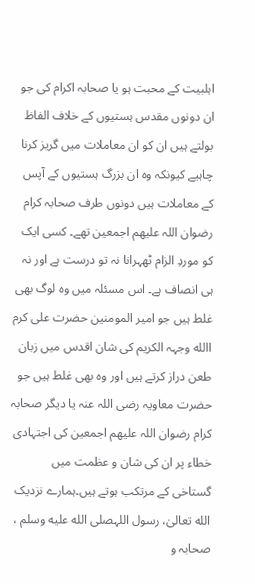اہلبیت کے محبت ہو یا صحابہ اکرام کی جو ان دونوں مقدس ہستیوں کے خلاف الفاظ بولتے ہیں ان کو ان معاملات میں گریز کرنا چاہیے کیونکہ وہ ان بزرگ ہستیوں کے آپس کے معاملات ہیں دونوں طرف صحابہ کرام رضوان اللہ علیھم اجمعین تھے۔ کسی ایک کو موردِ الزام ٹھہرانا نہ تو درست ہے اور نہ ہی انصاف ہے۔ اس مسئلہ میں وہ لوگ بھی غلط ہیں جو امیر المومنین حضرت علی کرم االله وجہہ الکریم کی شان اقدس میں زبان طعن دراز کرتے ہیں اور وہ بھی غلط ہیں جو حضرت معاویہ رضی اللہ عنہ یا دیگر صحابہ کرام رضوان اللہ علیھم اجمعین کی اجتہادی خطاء پر ان کی شان و عظمت میں گستاخی کے مرتکب ہوتے ہیں۔ہمارے نزدیک الله تعالیٰ، رسول اللہصلى الله عليه وسلم ، صحابہ و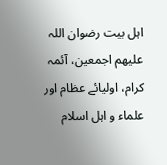اہل بیت رضوان اللہ علیھم اجمعین، آئمہ کرام، اولیائے عظام اور علماء و اہل اسلام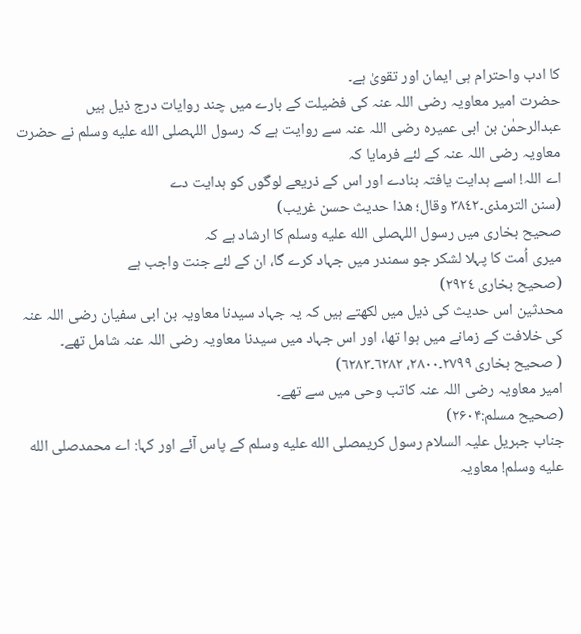کا ادب واحترام ہی ایمان اور تقویٰ ہے۔
حضرت امیر معاویہ رضی اللہ عنہ کی فضیلت کے بارے میں چند روایات درج ذیل ہیں
عبدالرحمٰن بن ابی عمیرہ رضی اللہ عنہ سے روایت ہے کہ رسول اللہصلى الله عليه وسلم نے حضرت معاویہ رضی اللہ عنہ کے لئے فرمایا کہ
اے اللہ! اسے ہدایت یافتہ بنادے اور اس کے ذریعے لوگوں کو ہدایت دے
(سنن الترمذی۔٣٨٤٢ وقال؛ ھذا حدیث حسن غریب)
صحیح بخاری میں رسول اللہصلى الله عليه وسلم کا ارشاد ہے کہ
میری اُمت کا پہلا لشکر جو سمندر میں جہاد کرے گا، ان کے لئے جنت واجب ہے
(صحیح بخاری ٢٩٢٤)
محدثین اس حدیث کی ذیل میں لکھتے ہیں کہ یہ جہاد سیدنا معاویہ بن ابی سفیان رضی اللہ عنہ کی خلافت کے زمانے میں ہوا تھا، اور اس جہاد میں سیدنا معاویہ رضی اللہ عنہ شامل تھے۔
( صحیح بخاری ٢٧٩٩۔٢٨٠٠، ٦٢٨٢۔٦٢٨٣)
امیر معاویہ رضی اللہ عنہ کاتب وحی میں سے تھے۔
(صحیح مسلم:۲۶۰۴)
جناب جبریل علیہ السلام رسول کریمصلى الله عليه وسلم کے پاس آئے اور کہا: اے محمدصلى الله عليه وسلم! معاویہ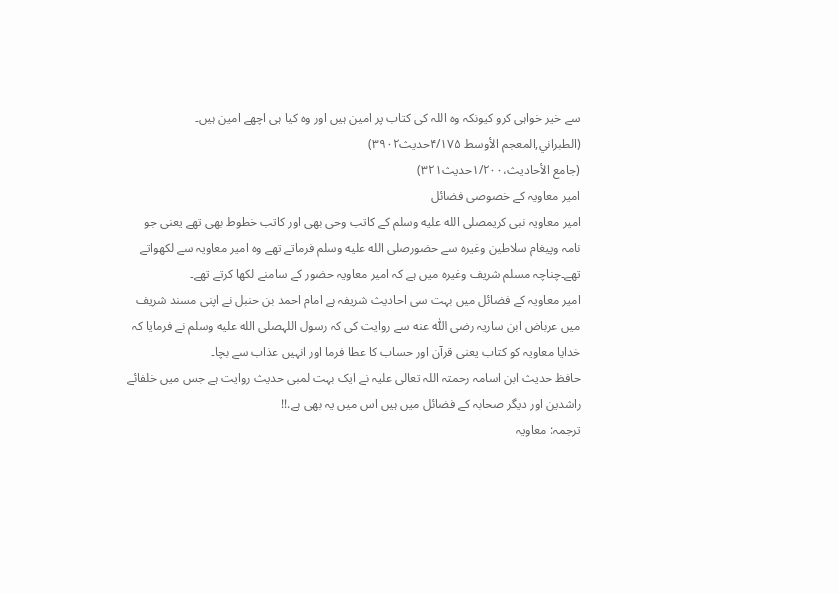سے خیر خواہی کرو کیونکہ وہ اللہ کی کتاب پر امین ہیں اور وہ کیا ہی اچھے امین ہیں۔
(الطبراني,المعجم الأوسط ۴/۱۷۵حدیث۳۹۰۲)
(جامع الأحاديث،۱/۲۰۰حدیث۳۲۱)
امیر معاویہ کے خصوصی فضائل
امیر معاویہ نبی کریمصلى الله عليه وسلم کے کاتب وحی بھی اور کاتب خطوط بھی تھے یعنی جو نامہ وپیغام سلاطین وغیرہ سے حضورصلى الله عليه وسلم فرماتے تھے وہ امیر معاویہ سے لکھواتے تھے۔چناچہ مسلم شریف وغیرہ میں ہے کہ امیر معاویہ حضور کے سامنے لکھا کرتے تھے۔
امیر معاویہ کے فضائل میں بہت سی احادیث شریفہ ہے امام احمد بن حنبل نے اپنی مسند شریف میں عرباض ابن ساریہ رضی اللّٰه عنه سے روایت کی کہ رسول اللہصلى الله عليه وسلم نے فرمایا کہ خدایا معاویہ کو کتاب یعنی قرآن اور حساب کا عطا فرما اور انہیں عذاب سے بچا۔
حافظ حدیث ابن اسامہ رحمتہ اللہ تعالی علیہ نے ایک بہت لمبی حدیث روایت ہے جس میں خلفائے راشدین اور دیگر صحابہ کے فضائل میں ہیں اس میں یہ بھی ہے.!!
ترجمہ: معاویہ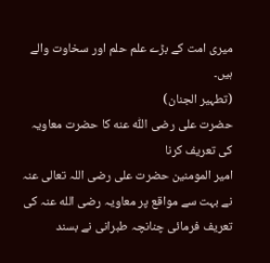میری امت کے بڑے علم حلم اور سخاوت والے ہیں۔
(تطہیر الجنان)
حضرت علی رضی اللّٰه عنه کا حضرت معاویہ کی تعریف کرنا
امیر المومنین حضرت علی رضی اللہ تعالی عنہ نے بہت سے مواقع پر معاویہ رضی الله عنہ کی تعریف فرمائی چنانچہ طبرانی نے بسند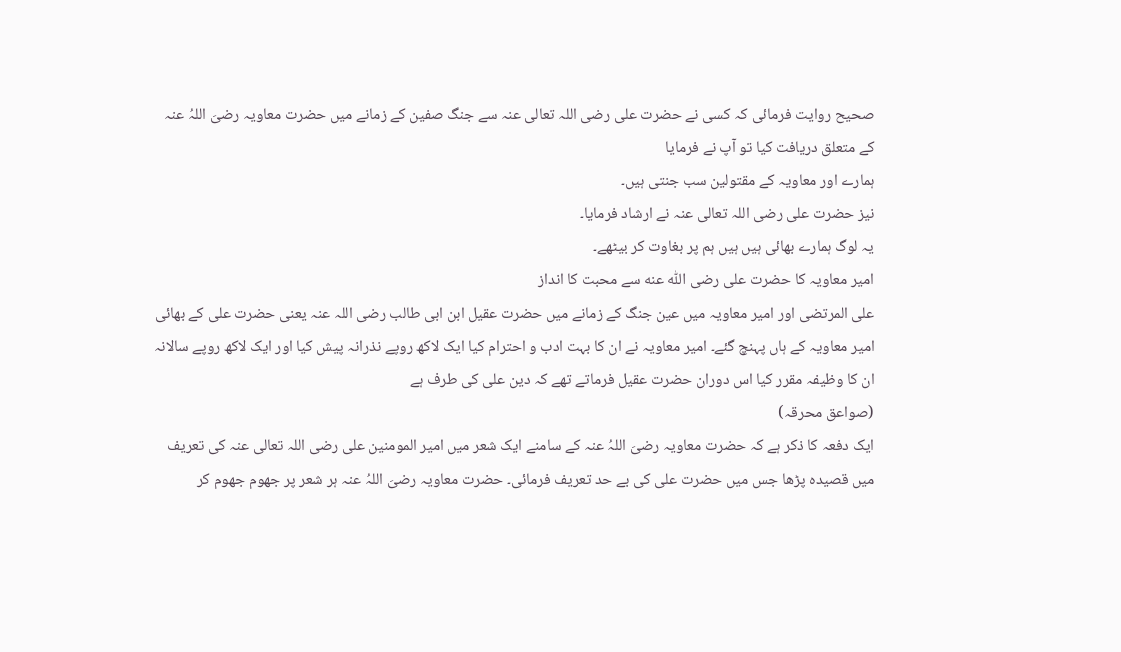صحیح روایت فرمائی کہ کسی نے حضرت علی رضی اللہ تعالی عنہ سے جنگ صفین کے زمانے میں حضرت معاویہ رضیَ اللہُ عنہ کے متعلق دریافت کیا تو آپ نے فرمایا
ہمارے اور معاویہ کے مقتولین سب جنتی ہیں۔
نیز حضرت علی رضی اللہ تعالی عنہ نے ارشاد فرمایا۔
یہ لوگ ہمارے بھائی ہیں ہیں ہم پر بغاوت کر بیٹھے۔
امیر معاویہ کا حضرت علی رضی اللّٰه عنه سے محبت کا انداز
علی المرتضی اور امیر معاویہ میں عین جنگ کے زمانے میں حضرت عقیل ابن ابی طالب رضی اللہ عنہ یعنی حضرت علی کے بھائی امیر معاویہ کے ہاں پہنچ گئے۔ امیر معاویہ نے ان کا بہت ادب و احترام کیا ایک لاکھ روپے نذرانہ پیش کیا اور ایک لاکھ روپے سالانہ ان کا وظیفہ مقرر کیا اس دوران حضرت عقیل فرماتے تھے کہ دین علی کی طرف ہے
(صواعق محرقہ)
ایک دفعہ کا ذکر ہے کہ حضرت معاویہ رضیَ اللہُ عنہ کے سامنے ایک شعر میں امیر المومنین علی رضی اللہ تعالی عنہ کی تعریف میں قصیدہ پڑھا جس میں حضرت علی کی بے حد تعریف فرمائی۔ حضرت معاویہ رضیَ اللہُ عنہ ہر شعر پر جھوم جھوم کر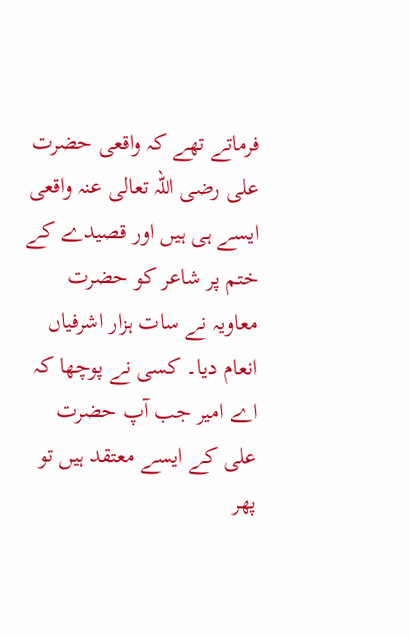فرماتے تھے کہ واقعی حضرت علی رضی اللہ تعالی عنہ واقعی ایسے ہی ہیں اور قصیدے کے ختم پر شاعر کو حضرت معاویہ نے سات ہزار اشرفیاں انعام دیا۔ کسی نے پوچھا کہ اے امیر جب آپ حضرت علی کے ایسے معتقد ہیں تو پھر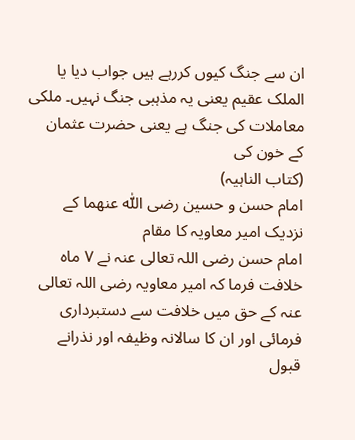ان سے جنگ کیوں کررہے ہیں جواب دیا یا الملک عقیم یعنی یہ مذہبی جنگ نہیں۔ ملکی معاملات کی جنگ ہے یعنی حضرت عثمان کے خون کی
(کتاب الناہیہ)
امام حسن و حسین رضی اللّٰه عنھما کے نزدیک امیر معاویہ کا مقام
امام حسن رضی اللہ تعالی عنہ نے ۷ ماہ خلافت فرما کہ امیر معاویہ رضی اللہ تعالی عنہ کے حق میں خلافت سے دستبرداری فرمائی اور ان کا سالانہ وظیفہ اور نذرانے قبول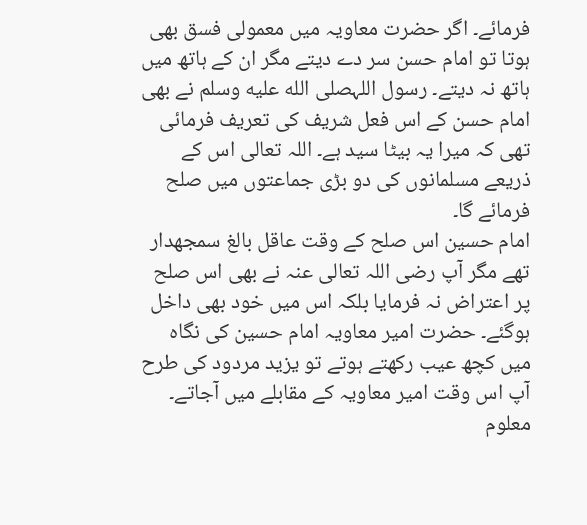فرمائے۔ اگر حضرت معاویہ میں معمولی فسق بھی ہوتا تو امام حسن سر دے دیتے مگر ان کے ہاتھ میں ہاتھ نہ دیتے۔ رسول اللہصلى الله عليه وسلم نے بھی امام حسن کے اس فعل شریف کی تعریف فرمائی تھی کہ میرا یہ بیٹا سید ہے۔ اللہ تعالی اس کے ذریعے مسلمانوں کی دو بڑی جماعتوں میں صلح فرمائے گا۔
امام حسین اس صلح کے وقت عاقل بالغ سمجھدار تھے مگر آپ رضی اللہ تعالی عنہ نے بھی اس صلح پر اعتراض نہ فرمایا بلکہ اس میں خود بھی داخل ہوگئے۔ حضرت امیر معاویہ امام حسین کی نگاہ میں کچھ عیب رکھتے ہوتے تو یزید مردود کی طرح آپ اس وقت امیر معاویہ کے مقابلے میں آجاتے۔ معلوم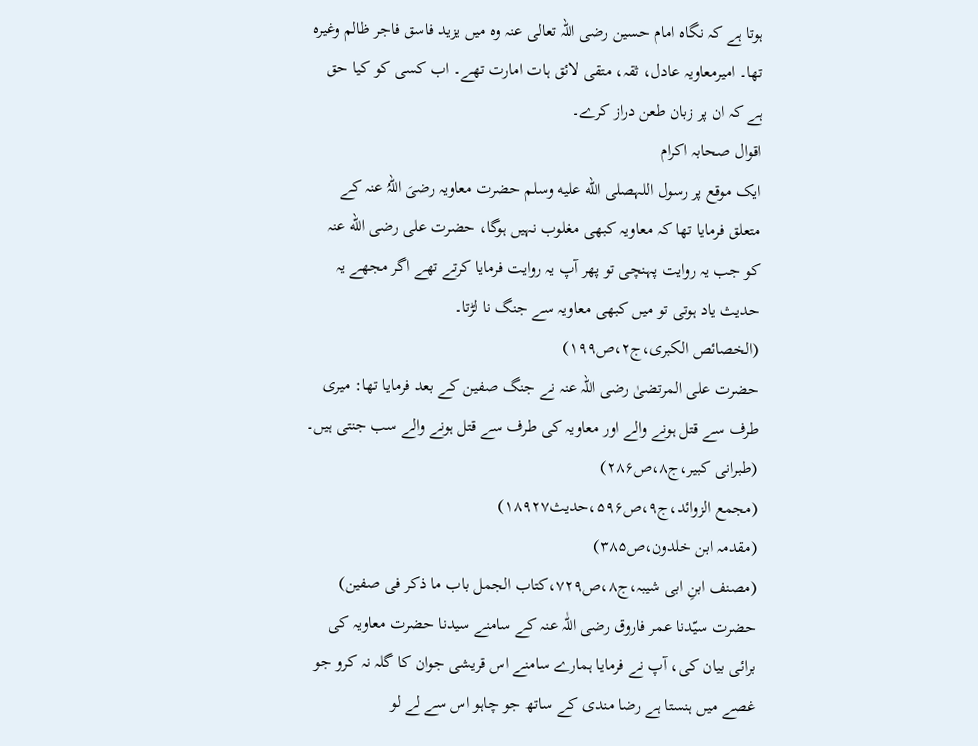ہوتا ہے کہ نگاہ امام حسین رضی اللہ تعالی عنہ وہ میں یزید فاسق فاجر ظالم وغیرہ تھا۔ امیرمعاویہ عادل، ثقہ، متقی لائق ہات امارت تھے۔ اب کسی کو کیا حق ہے کہ ان پر زبان طعن دراز کرے۔
اقوال صحابہ اکرام
ایک موقع پر رسول اللہصلى الله عليه وسلم حضرت معاویہ رضیَ اللہُ عنہ کے متعلق فرمایا تھا کہ معاویہ کبھی مغلوب نہیں ہوگا، حضرت علی رضی الله عنہ کو جب یہ روایت پہنچی تو پھر آپ یہ روایت فرمایا کرتے تھے اگر مجھے یہ حدیث یاد ہوتی تو میں کبھی معاویہ سے جنگ نا لڑتا۔
(الخصائص الکبری،ج۲،ص۱۹۹)
حضرت علی المرتضیٰ رضی اللہ عنہ نے جنگ صفین کے بعد فرمایا تھا: میری طرف سے قتل ہونے والے اور معاویہ کی طرف سے قتل ہونے والے سب جنتی ہیں۔
(طبرانی کبیر،ج۸،ص۲۸۶)
(مجمع الزوائد،ج۹،ص۵۹۶،حدیث۱۸۹۲۷)
(مقدمہ ابن خلدون،ص۳۸۵)
(مصنف ابنِ ابی شیبہ،ج۸،ص۷۲۹،کتاب الجمل باب ما ذکر فی صفین)
حضرت سیّدنا عمر فاروق رضی اللّٰہ عنہ کے سامنے سیدنا حضرت معاویہ کی برائی بیان کی، آپ نے فرمایا ہمارے سامنے اس قریشی جوان کا گلہ نہ کرو جو غصے میں ہنستا ہے رضا مندی کے ساتھ جو چاہو اس سے لے لو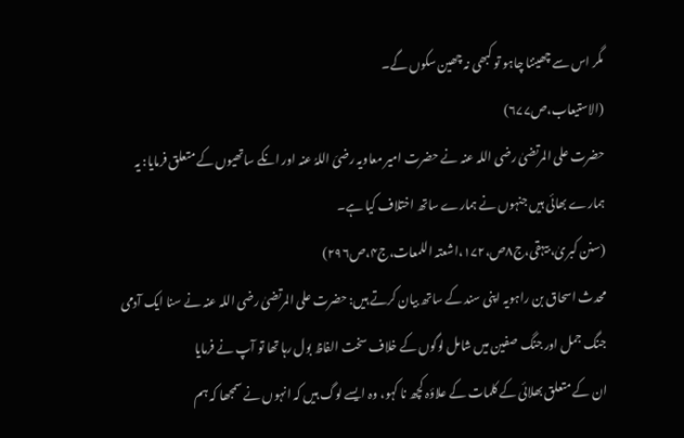مگر اس سے چھیننا چاہو تو کبھی نہ چھین سکوں گے۔
(الاستیعاب،ص۶۷۷)
حضرت علی المرتضیٰ رضی اللہ عنہ نے حضرت امیر معاویہ رضیَ اللہُ عنہ اور انکے ساتھیوں کے متعلق فرمایا: یہ ہمارے بھائی ہیں جنہوں نے ہمارے ساتھ اختلاف کیا ہے۔
(سنن کبریٰ، بیہقی،ج۸ص،۱۷۲،اشعتہ اللمعات،ج۴،ص۲۹۶)
محدث اسحاق بن راہویہ اپنی سند کے ساتھ بیان کرتے ہیں: حضرت علی المرتضیٰ رضی اللہ عنہ نے سنا ایک آدمی جنگ جمل اور جنگ صفین میں شامل لوگوں کے خلاف سخت الفاظ بول رہا تھا تو آپ نے فرمایا
ان کے متعلق بھلائی کے کلمات کے علاؤہ کچھ نا کہو، وہ ایسے لوگ ہیں کہ انہوں نے سمجھا کہ ہم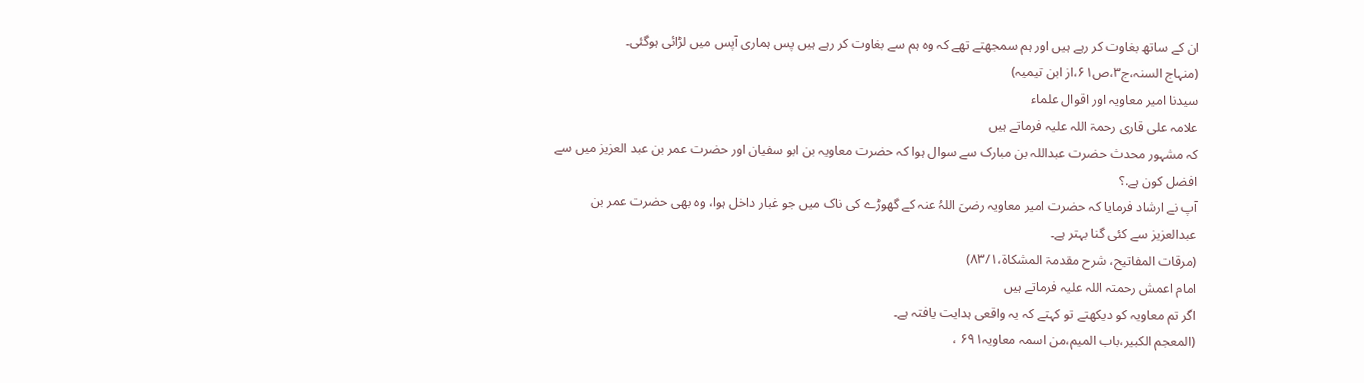ان کے ساتھ بغاوت کر رہے ہیں اور ہم سمجھتے تھے کہ وہ ہم سے بغاوت کر رہے ہیں پس ہماری آپس میں لڑائی ہوگئی۔
(منہاج السنہ،ج۳،ص۶۱،از ابن تیمیہ)
سیدنا امیر معاویہ اور اقوال علماء
علامہ علی قاری رحمۃ اللہ علیہ فرماتے ہیں
کہ مشہور محدث حضرت عبداللہ بن مبارک سے سوال ہوا کہ حضرت معاویہ بن ابو سفیان اور حضرت عمر بن عبد العزیز میں سے افضل کون ہے.؟
آپ نے ارشاد فرمایا کہ حضرت امیر معاویہ رضیَ اللہُ عنہ کے گھوڑے کی ناک میں جو غبار داخل ہوا، وہ بھی حضرت عمر بن عبدالعزیز سے کئی گنا بہتر ہے۔
(مرقات المفاتیح، شرح مقدمۃ المشکاۃ،۸۳/۱)
امام اعمش رحمتہ اللہ علیہ فرماتے ہیں
اگر تم معاویہ کو دیکھتے تو کہتے کہ یہ واقعی ہدایت یافتہ ہے۔
(المعجم الکبیر،باب المیم،من اسمہ معاویہ۶۹۱ ،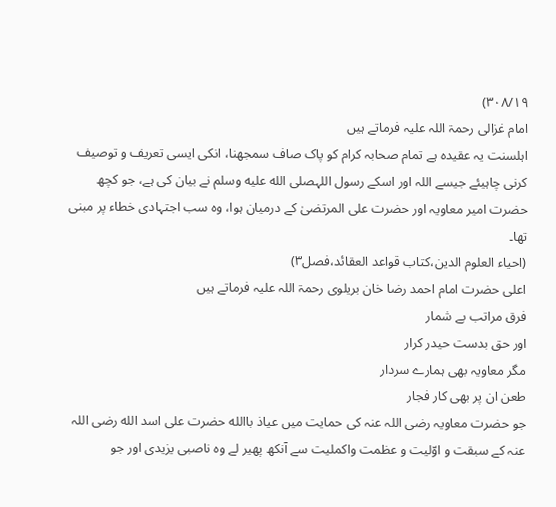۳۰۸/۱۹)
امام غزالی رحمۃ اللہ علیہ فرماتے ہیں
اہلسنت یہ عقیدہ ہے تمام صحابہ کرام کو پاک صاف سمجھنا، انکی ایسی تعریف و توصیف کرنی چاہیئے جیسے اللہ اور اسکے رسول اللہصلى الله عليه وسلم نے بیان کی ہے، جو کچھ حضرت امیر معاویہ اور حضرت علی المرتضیٰ کے درمیان ہوا، وہ سب اجتہادی خطاء پر مبنی تھا۔
(احیاء العلوم الدین،کتاب قواعد العقائد،فصل۳)
اعلی حضرت امام احمد رضا خان بریلوی رحمۃ اللہ علیہ فرماتے ہیں
فرق مراتب بے شمار
اور حق بدست حیدر کرار
مگر معاویہ بھی ہمارے سردار
طعن ان پر بھی کار فجار
جو حضرت معاویہ رضی اللہ عنہ کی حمایت میں عیاذ باالله حضرت علی اسد الله رضی اللہ عنہ کے سبقت و اوّلیت و عظمت واکملیت سے آنکھ پھیر لے وہ ناصبی یزیدی اور جو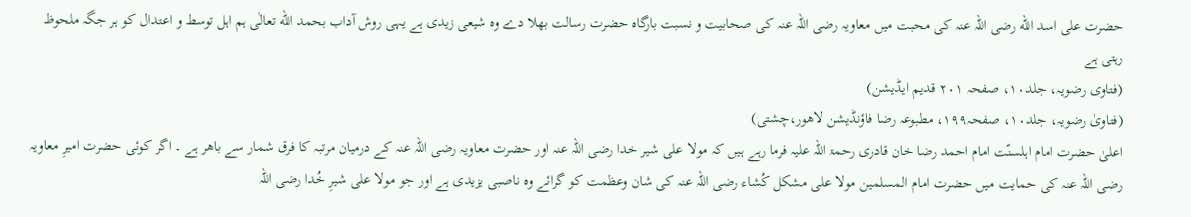حضرت علی اسد الله رضی اللہ عنہ کی محبت میں معاویہ رضی اللہ عنہ کی صحابیت و نسبت بارگاہ حضرت رسالت بھلا دے وہ شیعی زیدی ہے یہی روش آداب بحمد الله تعالٰی ہم اہل توسط و اعتدال کو ہر جگہ ملحوظ رہتی ہے
(فتاوی رضویہ، جلد۱۰، صفحہ ۲۰۱ قدیم ایڈیشن)
(فتاویٰ رضویہ، جلد۱۰، صفحہ۱۹۹، مطبوعہ رضا فاؤنڈیشن لاھور،چشتی)
اعلیٰ حضرت امام اہلسنّت امام احمد رضا خان قادری رحمۃ اللہ علیہ فرما رہے ہیں کہ مولا علی شیر خدا رضی اللہ عنہ اور حضرت معاویہ رضی اللہ عنہ کے درمیان مرتبہ کا فرق شمار سے باھر ہے ۔ اگر کوئی حضرت امیرِ معاویہ رضی اللہ عنہ کی حمایت میں حضرت امام المسلمین مولا علی مشکل کُشاء رضی اللہ عنہ کی شان وعظمت کو گرائے وہ ناصبی یزیدی ہے اور جو مولا علی شیرِ خُدا رضی اللہ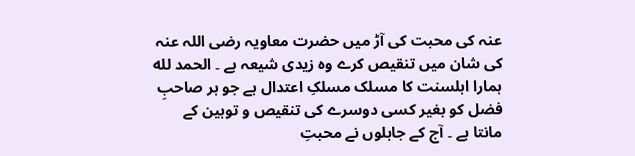عنہ کی محبت کی آڑ میں حضرت معاویہ رضی اللہ عنہ کی شان میں تنقیص کرے وہ زیدی شیعہ ہے ۔ الحمد لله ہمارا اہلسنت کا مسلک مسلکِ اعتدال ہے جو ہر صاحبِ فضل کو بغیر کسی دوسرے کی تنقیص و توہین کے مانتا ہے ۔ آج کے جاہلوں نے محبتِ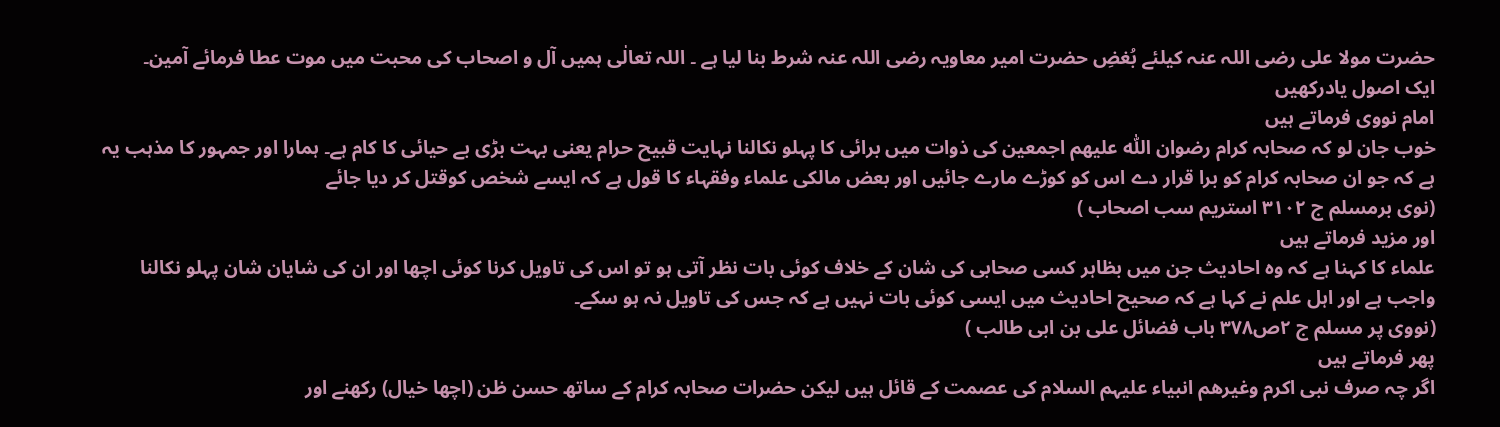حضرت مولا علی رضی اللہ عنہ کیلئے بُغضِ حضرت امیر معاویہ رضی اللہ عنہ شرط بنا لیا ہے ۔ اللہ تعالٰی ہمیں آل و اصحاب کی محبت میں موت عطا فرمائے آمین۔
ایک اصول یادرکھیں
امام نووی فرماتے ہیں
خوب جان لو کہ صحابہ کرام رضوان اللّٰه علیھم اجمعین کی ذوات میں برائی کا پہلو نکالنا نہایت قبیح حرام یعنی بہت بڑی بے حیائی کا کام ہے۔ ہمارا اور جمہور کا مذہب یہ ہے کہ جو ان صحابہ کرام کو برا قرار دے اس کو کوڑے مارے جائیں اور بعض مالکی علماء وفقہاء کا قول ہے کہ ایسے شخص کوقتل کر دیا جائے
(نوی برمسلم ج ۳۱۰۲ استریم سب اصحاب )
اور مزید فرماتے ہیں
علماء کا کہنا ہے کہ وہ احادیث جن میں بظاہر کسی صحابی کی شان کے خلاف کوئی بات نظر آتی ہو تو اس کی تاویل کرنا کوئی اچھا اور ان کی شایان شان پہلو نکالنا واجب ہے اور اہل علم نے کہا ہے کہ صحیح احادیث میں ایسی کوئی بات نہیں ہے کہ جس کی تاویل نہ ہو سکے۔
(نووی پر مسلم ج ۲ص۳۷۸ باب فضائل علی بن ابی طالب )
پھر فرماتے ہیں
اگر چہ صرف نبی اکرم وغیرھم انبیاء علیہم السلام کی عصمت کے قائل ہیں لیکن حضرات صحابہ کرام کے ساتھ حسن ظن (اچھا خیال) رکھنے اور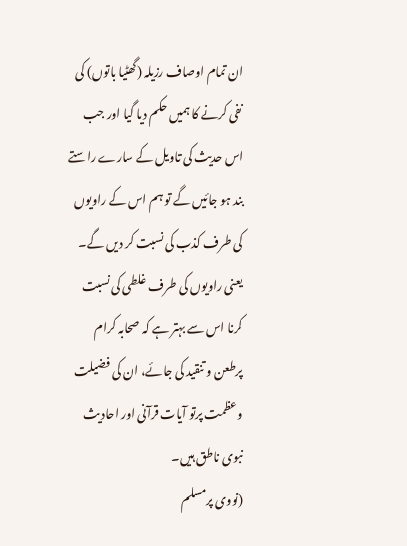ان تمام اوصاف رزیلہ (گھٹیا باتوں) کی نفی کرنے کا ہمیں حکم دیا گیا اور جب اس حدیث کی تاویل کے سارے راستے بند ہو جائیں گے تو ہم اس کے راویوں کی طرف کذب کی نسبت کر دیں گے۔ یعنی راویوں کی طرف غلطی کی نسبت کرنا اس سے بہتر ہے کہ صحابہ کرام پرطعن و تنقید کی جائے، ان کی فضیلت وعظمت پرتو آیات قرآنی اور احادیث نبوی ناطق ہیں۔
(نووی پرمسلم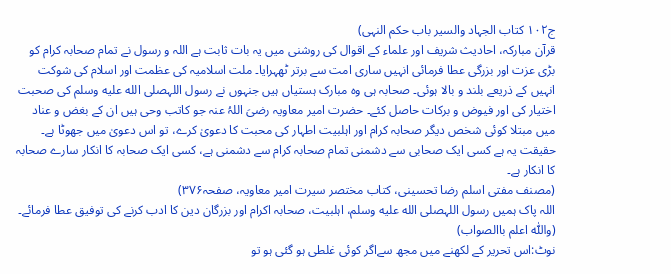ج۱۰۲ کتاب الجہاد والسیر باب حکم النہی)
قرآن مبارکہ، احادیث شریف اور علماء کے اقوال کی روشنی میں یہ بات ثابت ہے اللہ و رسول نے تمام صحابہ کرام کو بڑی عزت اور بزرگی عطا فرمائی انہیں ساری امت سے برتر ٹھہرایا۔ ملت اسلامیہ کی عظمت اور اسلام کی شوکت انہیں کے ذریعے بلند و بالا ہوئی۔ صحابہ ہی وہ مبارک ہستیاں ہیں جنہوں نے رسول اللہصلى الله عليه وسلم کی صحبت اختیار کی اور فیوض و برکات حاصل کئے۔ حضرت امیر معاویہ رضیَ اللہُ عنہ جو کاتب وحی ہیں ان کے بغض و عناد میں مبتلا کوئی شخص دیگر صحابہ کرام اور اہلبیت اطہار کی محبت کا دعویٰ کرے، تو اس دعویٰ میں جھوٹا ہے۔ حقیقت یہ ہے کسی ایک صحابی سے دشمنی تمام صحابہ کرام سے دشمنی ہے، کسی ایک صحابہ کا انکار سارے صحابہ کا انکار ہے۔
(مصنف مفتی اسلم رضا تحسینی، کتاب مختصر سیرت امیر معاویہ، صفحہ۳۷۶)
اللہ پاک ہمیں رسول اللہصلى الله عليه وسلم، اہلبیت، صحابہ اکرام اور بزرگان دین کا ادب کرنے کی توفیق عطا فرمائے۔
(واللّٰه اعلم باالصواب)
نوٹ:اس تحریر کے لکھنے میں مجھ سےاگر کوئی غلطی ہو گئی ہو تو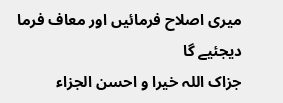میری اصلاح فرمائیں اور معاف فرما دیجئیے گا
جزاک اللہ خیرا و احسن الجزاء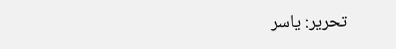تحریر: یاسر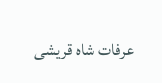عرفات شاہ قریشی